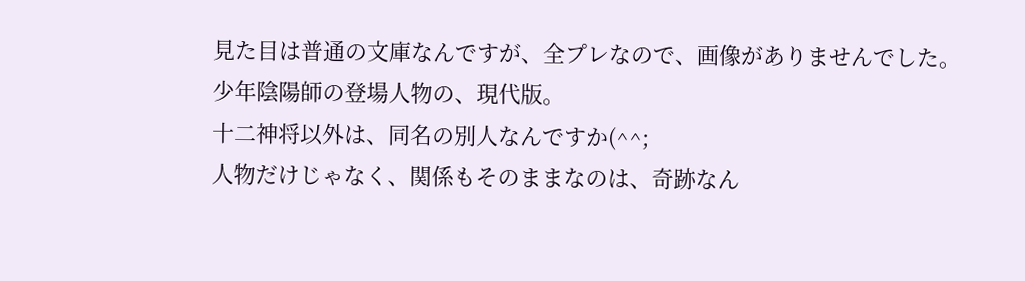見た目は普通の文庫なんですが、全プレなので、画像がありませんでした。
少年陰陽師の登場人物の、現代版。
十二神将以外は、同名の別人なんですか(^^;
人物だけじゃなく、関係もそのままなのは、奇跡なん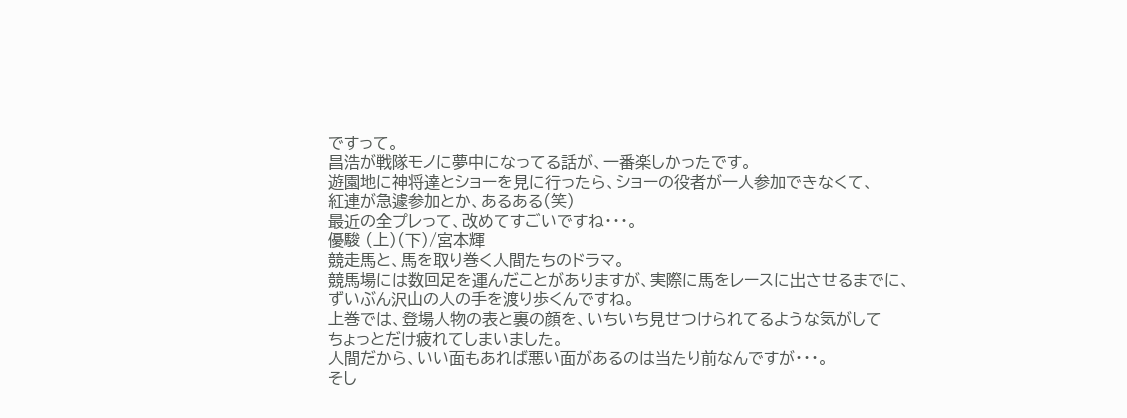ですって。
昌浩が戦隊モノに夢中になってる話が、一番楽しかったです。
遊園地に神将達とショーを見に行ったら、ショーの役者が一人参加できなくて、
紅連が急遽参加とか、あるある(笑)
最近の全プレって、改めてすごいですね・・・。
優駿 (上)(下)/宮本輝
競走馬と、馬を取り巻く人間たちのドラマ。
競馬場には数回足を運んだことがありますが、実際に馬をレースに出させるまでに、
ずいぶん沢山の人の手を渡り歩くんですね。
上巻では、登場人物の表と裏の顔を、いちいち見せつけられてるような気がして
ちょっとだけ疲れてしまいました。
人間だから、いい面もあれば悪い面があるのは当たり前なんですが・・・。
そし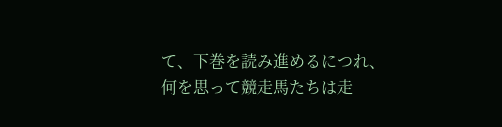て、下巻を読み進めるにつれ、何を思って競走馬たちは走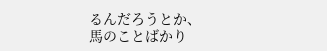るんだろうとか、
馬のことばかり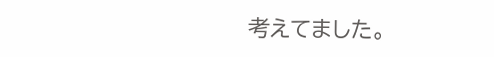考えてました。